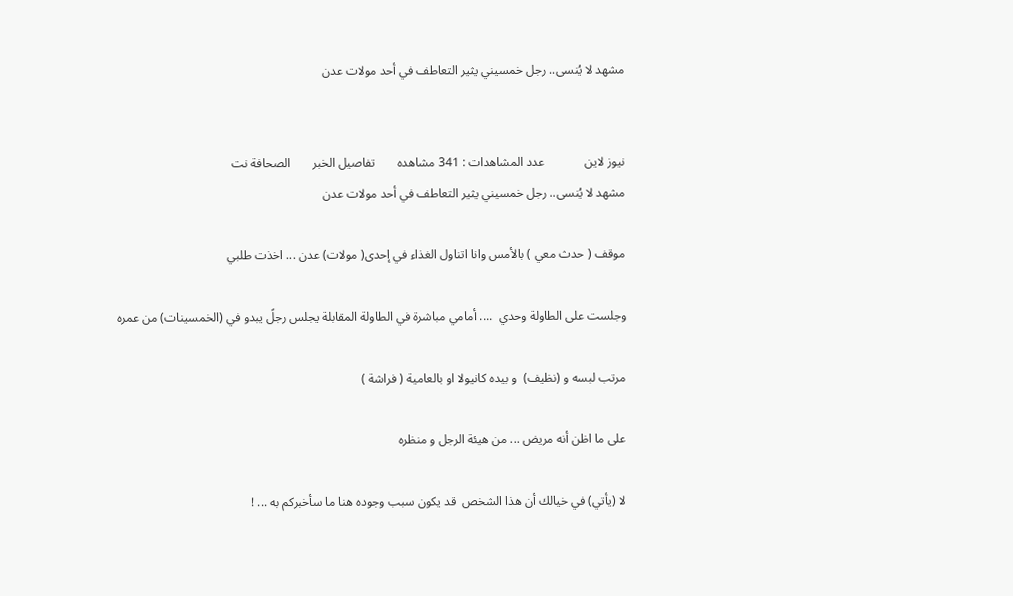مشهد لا يُنسى.. رجل خمسيني يثير التعاطف في أحد مولات عدن


نيوز لاين             عدد المشاهدات : 341 مشاهده       تفاصيل الخبر       الصحافة نت
مشهد لا يُنسى.. رجل خمسيني يثير التعاطف في أحد مولات عدن

موقف ( حدث معي ) بالأمس وانا اتناول الغذاء في إحدى( مولات) عدن ... اخذت طلبي

وجلست على الطاولة وحدي  .... أمامي مباشرة في الطاولة المقابلة يجلس رجلً يبدو في (الخمسينات) من عمره

مرتب لبسه و (نظيف)  و بيده كانيولا او بالعامية ( فراشة )

على ما اظن أنه مريض ... من هيئة الرجل و منظره

لا (يأتي) في خيالك أن هذا الشخص  قد يكون سبب وجوده هنا ما سأخبركم به ... !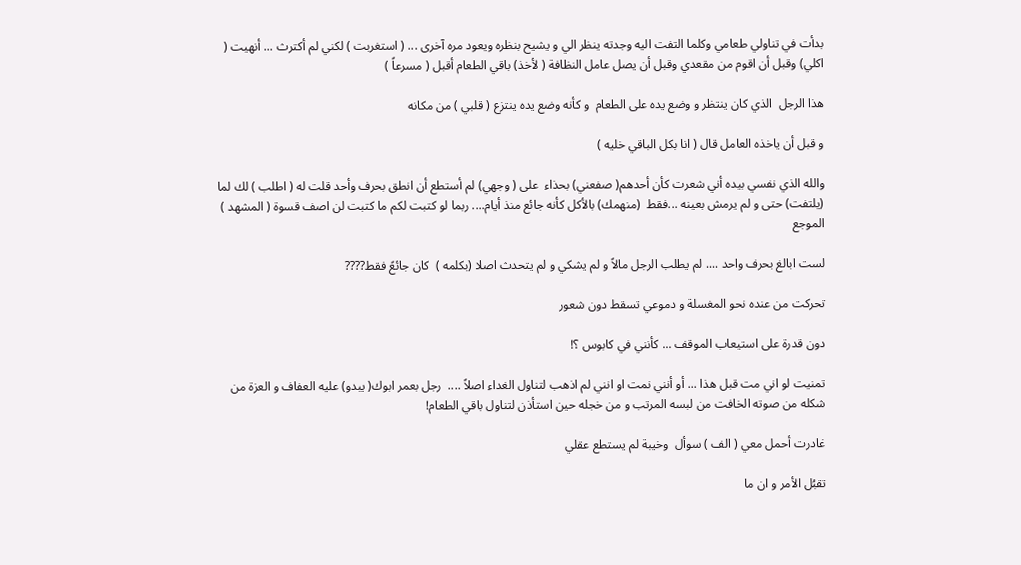بدأت في تناولي طعامي وكلما التفت اليه وجدته ينظر الي و يشيح بنظره ويعود مره آخرى ... ( استغربت ) لكني لم أكترث ... أنهيت ( اكلي) وقبل أن اقوم من مقعدي وقبل أن يصل عامل النظافة ( لأخذ) باقي الطعام أقبل ( مسرعاً )

هذا الرجل  الذي كان ينتظر و وضع يده على الطعام  و كأنه وضع يده ينتزع ( قلبي ) من مكانه

و قبل أن ياخذه العامل قال ( انا بكل الباقي خليه )

والله الذي نفسي بيده أني شعرت كأن أحدهم( صفعني) بحذاء  على ( وجهي) لم أستطع أن انطق بحرف وأحد قلت له ( اطلب ) لك لما (يلتفت) حتى و لم يرمش بعينه ...فقط  (منهمك) بالأكل كأنه جائع منذ أيام.... ربما لو كتبت لكم ما كتبت لن اصف قسوة ( المشهد ) الموجع

لست ابالغ بحرف واحد .... لم يطلب الرجل مالاً و لم يشكي و لم يتحدث اصلا (بكلمه )  كان جائعً فقط????

تحركت من عنده نحو المغسلة و دموعي تسقط دون شعور

دون قدرة على استيعاب الموقف ... كأنني في كابوس ؟!

تمنيت لو اني مت قبل هذا ... أو أنني نمت او انني لم اذهب لتناول الغداء اصلاً ....  رجل بعمر ابوك( يبدو) عليه العفاف و العزة من شكله من صوته الخافت من لبسه المرتب و من خجله حين استأذن لتناول باقي الطعام!

غادرت أحمل معي ( الف ) سوأل  وخيبة لم يستطع عقلي

تقبُل الأمر و ان ما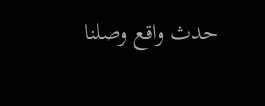حدث واقع وصلنا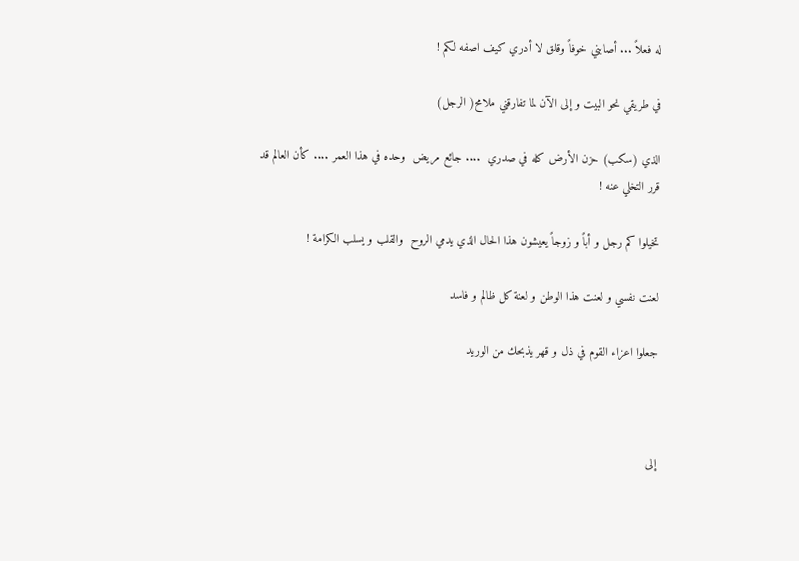له فعلاً ... أصابني خوفاً وقلق لا أدري كيف اصفه لكم !

في طريقي نحو البيت و إلى الآن لما تفارقني ملامح( الرجل)

الذي (سكب) حزن الأرض كله في صدري  .... جائع مريض  وحده في هذا العمر .... كأن العالم قد قرر التخلي عنه !

تخيلوا كم رجل و أباً و زوجاً يعيشون هذا الحال الذي يدمي الروح  والقلب و يسلب الكرامة !

لعنت نفسي و لعنت هذا الوطن و لعنة كل ظالم و فاسد

جعلوا اعزاء القوم في ذل و قهر يذبحك من الوريد



إلى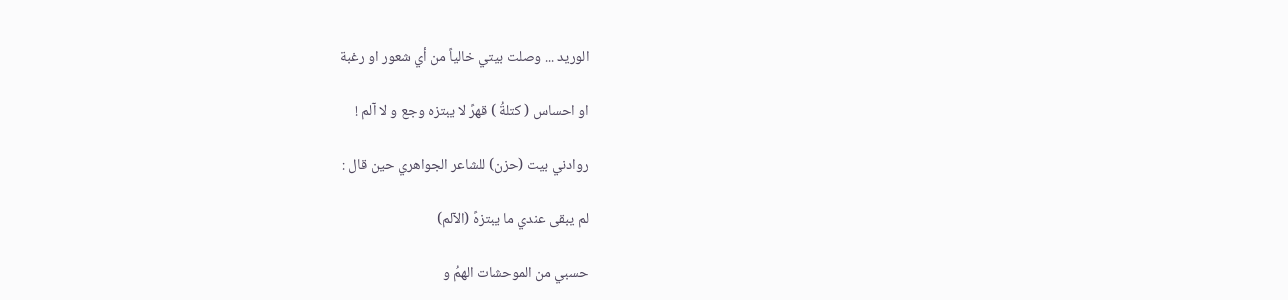الوريد ... وصلت بيتي خالياً من أي شعور او رغبة

او احساس ( كتلةُ ) قهرً لا يبتزه وجع و لا آلم !

روادني بيت (حزن) للشاعر الجواهري حين قال :

لم يبقى عندي ما يبتزهً (الآلم)

حسبي من الموحشات الهمُ و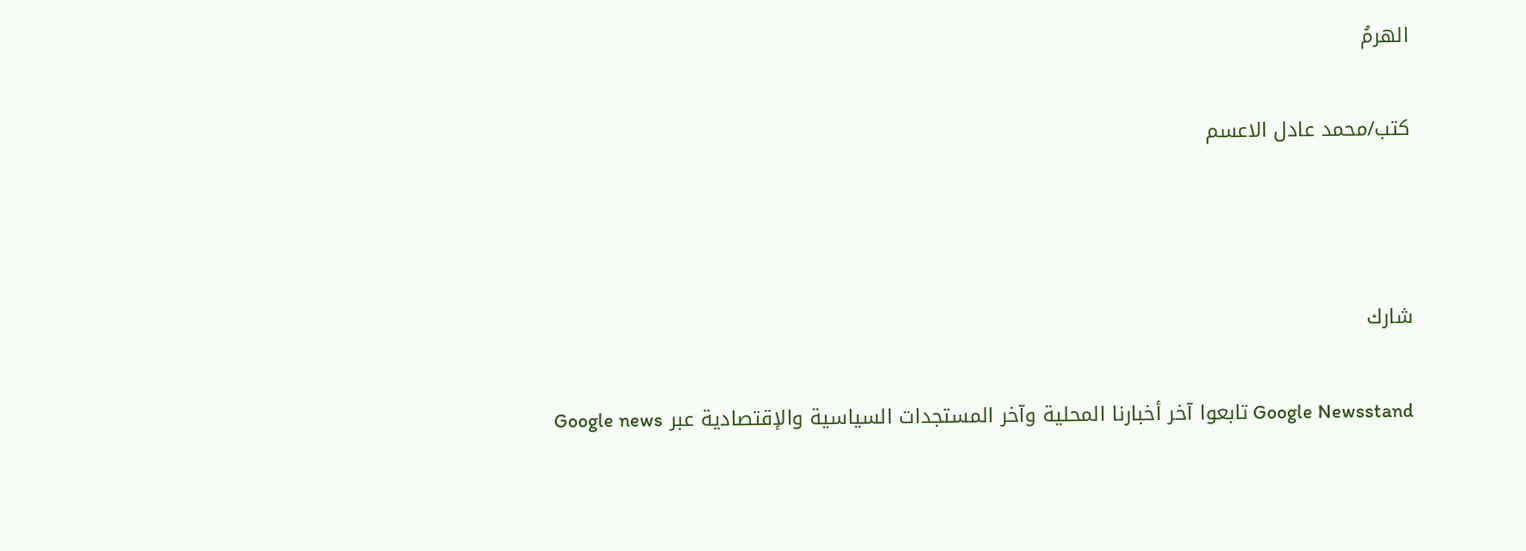الهرمُ

كتب/محمد عادل الاعسم



شارك

Google Newsstand تابعوا آخر أخبارنا المحلية وآخر المستجدات السياسية والإقتصادية عبر Google news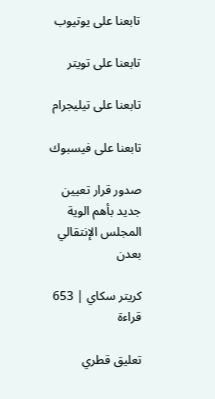تابعنا على يوتيوب

تابعنا على تويتر

تابعنا على تيليجرام

تابعنا على فيسبوك

صدور قرار تعيين جديد بأهم الوية المجلس الإنتقالي بعدن

كريتر سكاي | 653 قراءة

تعليق قطري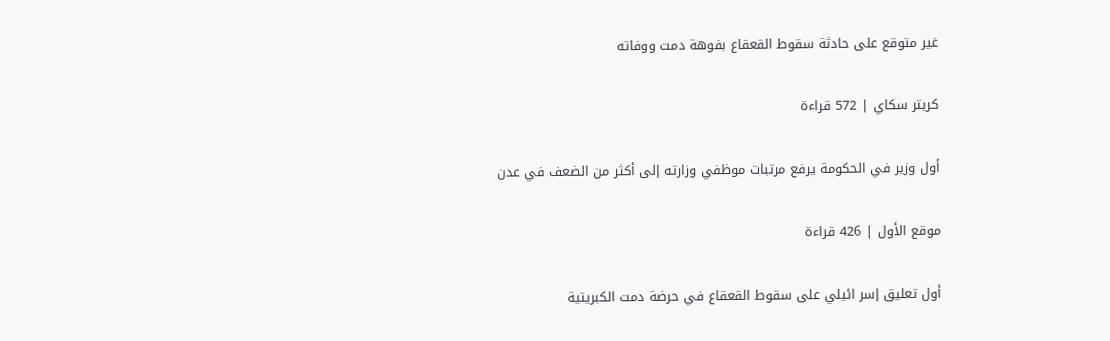غير متوقع على حادثة سقوط القعقاع بفوهة دمت ووفاته

كريتر سكاي | 572 قراءة

أول وزير في الحكومة يرفع مرتبات موظفي وزارته إلى أكثر من الضعف في عدن

موقع الأول | 426 قراءة

أول تعليق إسر ائيلي على سقوط القعقاع في حرضة دمت الكبريتية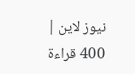نيوز لاين | 400 قراءة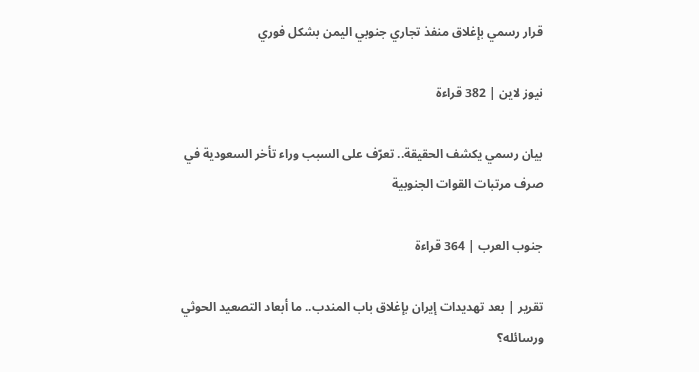قرار رسمي بإغلاق منفذ تجاري جنوبي اليمن بشكل فوري

نيوز لاين | 382 قراءة

بيان رسمي يكشف الحقيقة.. تعرّف على السبب وراء تأخر السعودية في صرف مرتبات القوات الجنوبية

جنوب العرب | 364 قراءة

تقرير | بعد تهديدات إيران بإغلاق باب المندب.. ما أبعاد التصعيد الحوثي ورسائله؟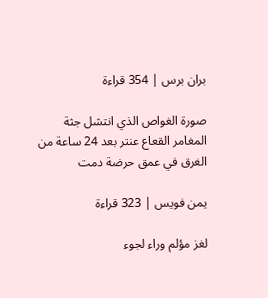بران برس | 354 قراءة

صورة الغواص الذي انتشل جثة المغامر القعاع عنتر بعد 24 ساعة من الغرق في عمق حرضة دمت

يمن فويس | 323 قراءة

لغز مؤلم وراء لجوء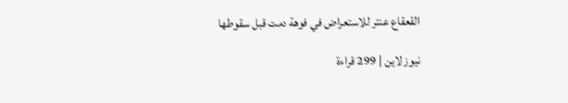القعقاع عنتر للاستعراض في فوهة دمت قبل سقوطها

نيوز لاين | 299 قراءة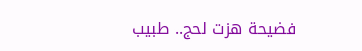فضيحة هزت لحج.. طبيب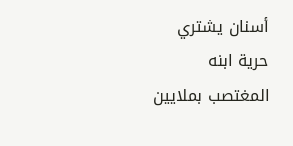أسنان يشتري حرية ابنه المغتصب بملايين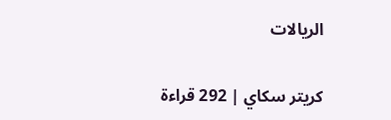الريالات

كريتر سكاي | 292 قراءة